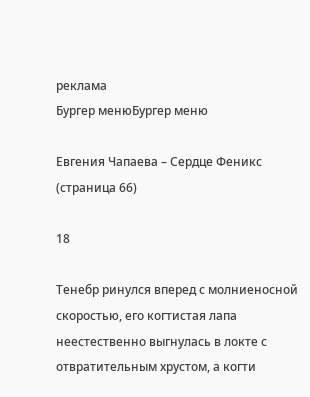реклама
Бургер менюБургер меню

Евгения Чапаева – Сердце Феникс (страница 66)

18

Тенебр ринулся вперед с молниеносной скоростью, его когтистая лапа неестественно выгнулась в локте с отвратительным хрустом, а когти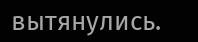вытянулись.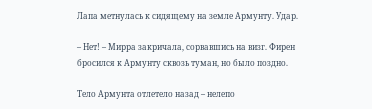Лапа метнулась к сидящему на земле Армунту. Удар.

– Нет! – Мирра закричала, сорвавшись на визг. Фирен бросился к Армунту сквозь туман, но было поздно.

Тело Армунта отлетело назад – нелепо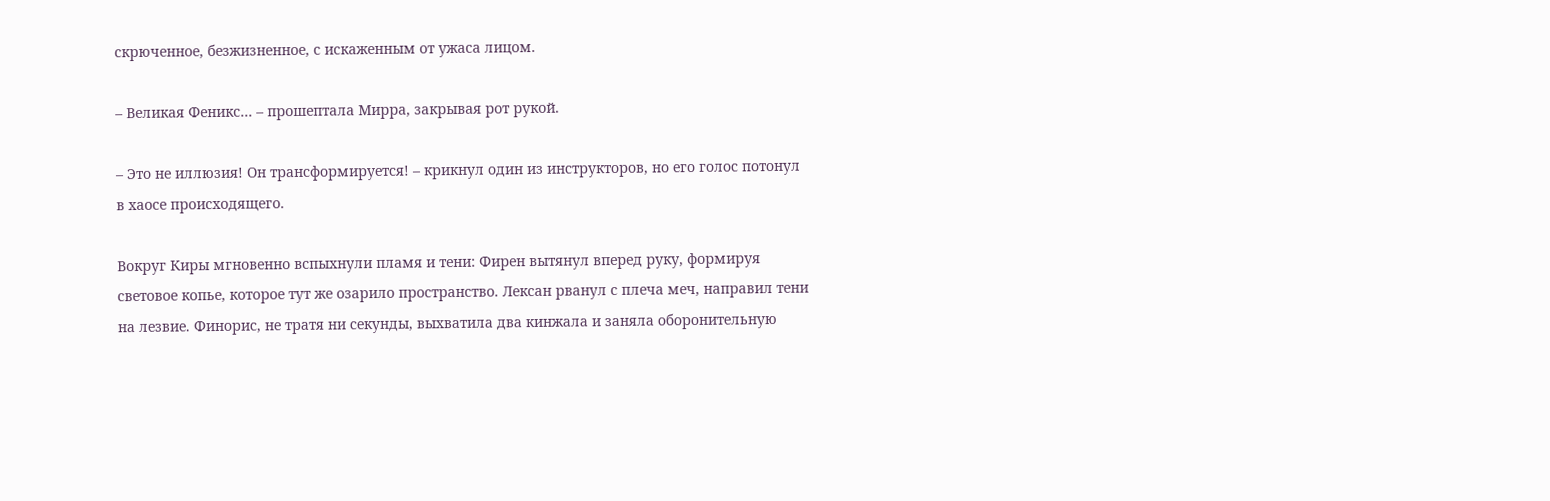скрюченное, безжизненное, с искаженным от ужаса лицом.

– Великая Феникс… – прошептала Мирра, закрывая рот рукой.

– Это не иллюзия! Он трансформируется! – крикнул один из инструкторов, но его голос потонул в хаосе происходящего.

Вокруг Киры мгновенно вспыхнули пламя и тени: Фирен вытянул вперед руку, формируя световое копье, которое тут же озарило пространство. Лексан рванул с плеча меч, направил тени на лезвие. Финорис, не тратя ни секунды, выхватила два кинжала и заняла оборонительную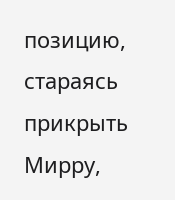позицию, стараясь прикрыть Мирру,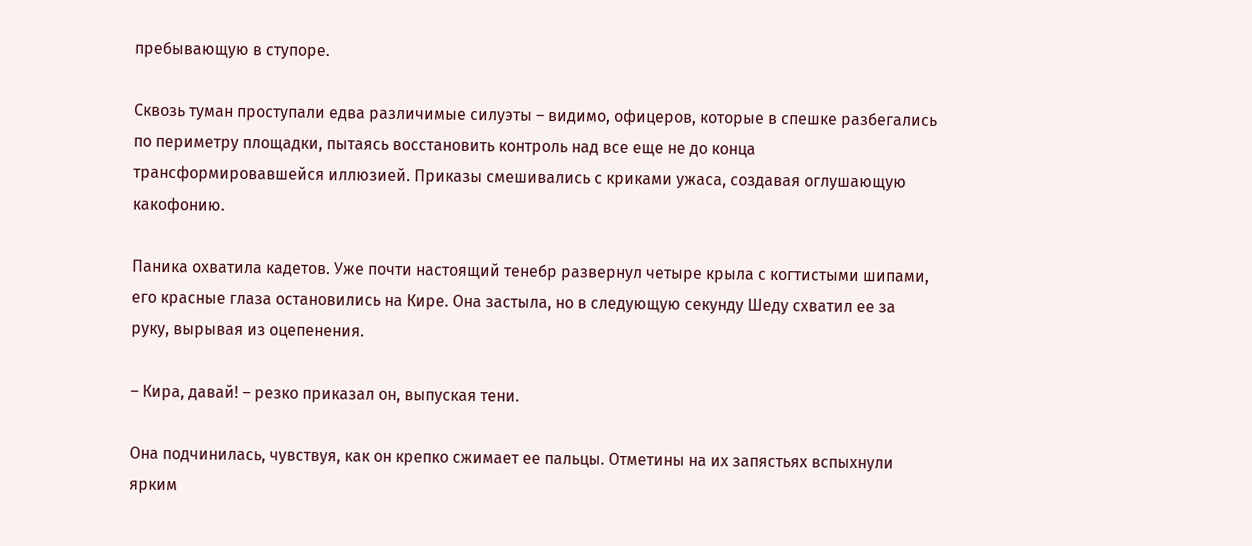пребывающую в ступоре.

Сквозь туман проступали едва различимые силуэты – видимо, офицеров, которые в спешке разбегались по периметру площадки, пытаясь восстановить контроль над все еще не до конца трансформировавшейся иллюзией. Приказы смешивались с криками ужаса, создавая оглушающую какофонию.

Паника охватила кадетов. Уже почти настоящий тенебр развернул четыре крыла с когтистыми шипами, его красные глаза остановились на Кире. Она застыла, но в следующую секунду Шеду схватил ее за руку, вырывая из оцепенения.

– Кира, давай! – резко приказал он, выпуская тени.

Она подчинилась, чувствуя, как он крепко сжимает ее пальцы. Отметины на их запястьях вспыхнули ярким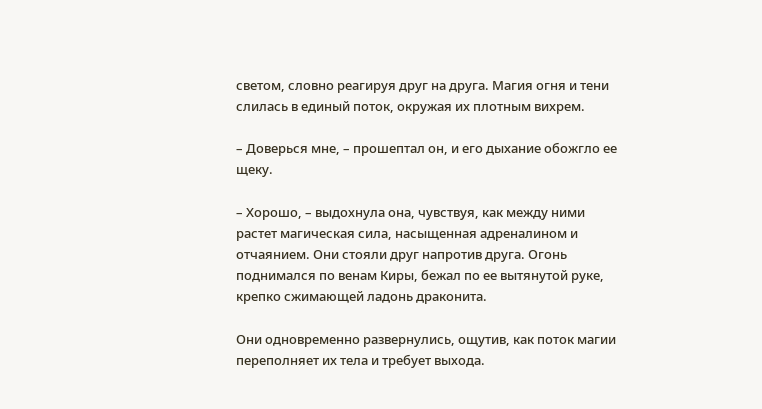светом, словно реагируя друг на друга. Магия огня и тени слилась в единый поток, окружая их плотным вихрем.

– Доверься мне, – прошептал он, и его дыхание обожгло ее щеку.

– Хорошо, – выдохнула она, чувствуя, как между ними растет магическая сила, насыщенная адреналином и отчаянием. Они стояли друг напротив друга. Огонь поднимался по венам Киры, бежал по ее вытянутой руке, крепко сжимающей ладонь драконита.

Они одновременно развернулись, ощутив, как поток магии переполняет их тела и требует выхода.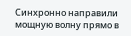Синхронно направили мощную волну прямо в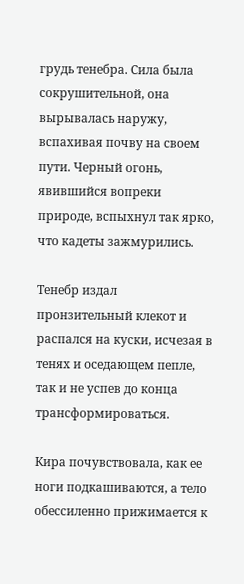грудь тенебра. Сила была сокрушительной, она вырывалась наружу, вспахивая почву на своем пути. Черный огонь, явившийся вопреки природе, вспыхнул так ярко, что кадеты зажмурились.

Тенебр издал пронзительный клекот и распался на куски, исчезая в тенях и оседающем пепле, так и не успев до конца трансформироваться.

Кира почувствовала, как ее ноги подкашиваются, а тело обессиленно прижимается к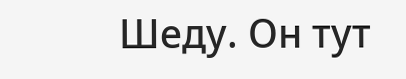Шеду. Он тут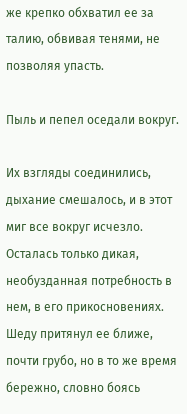же крепко обхватил ее за талию, обвивая тенями, не позволяя упасть.

Пыль и пепел оседали вокруг.

Их взгляды соединились, дыхание смешалось, и в этот миг все вокруг исчезло. Осталась только дикая, необузданная потребность в нем, в его прикосновениях. Шеду притянул ее ближе, почти грубо, но в то же время бережно, словно боясь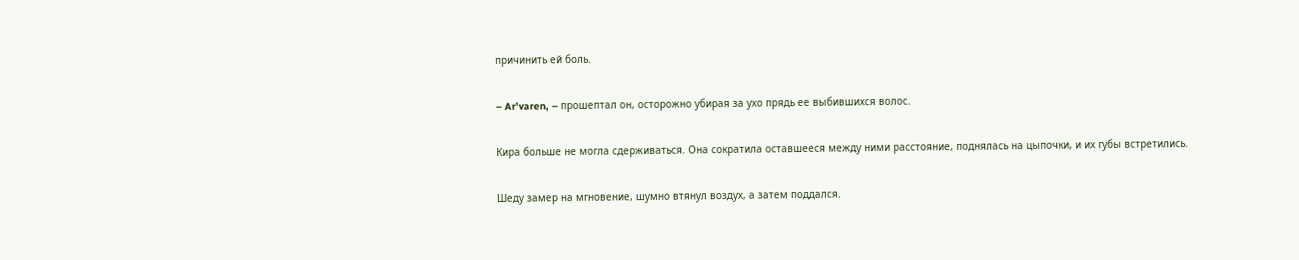причинить ей боль.

– Ar'varen, – прошептал он, осторожно убирая за ухо прядь ее выбившихся волос.

Кира больше не могла сдерживаться. Она сократила оставшееся между ними расстояние, поднялась на цыпочки, и их губы встретились.

Шеду замер на мгновение, шумно втянул воздух, а затем поддался.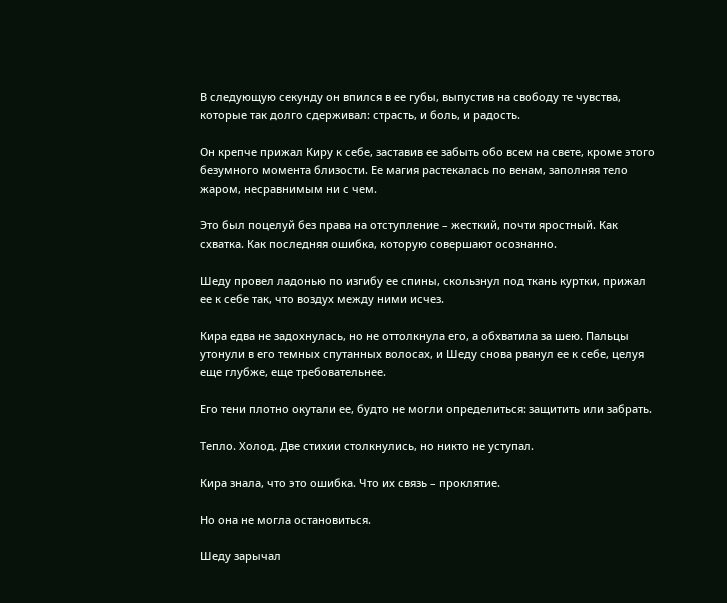В следующую секунду он впился в ее губы, выпустив на свободу те чувства, которые так долго сдерживал: страсть, и боль, и радость.

Он крепче прижал Киру к себе, заставив ее забыть обо всем на свете, кроме этого безумного момента близости. Ее магия растекалась по венам, заполняя тело жаром, несравнимым ни с чем.

Это был поцелуй без права на отступление – жесткий, почти яростный. Как схватка. Как последняя ошибка, которую совершают осознанно.

Шеду провел ладонью по изгибу ее спины, скользнул под ткань куртки, прижал ее к себе так, что воздух между ними исчез.

Кира едва не задохнулась, но не оттолкнула его, а обхватила за шею. Пальцы утонули в его темных спутанных волосах, и Шеду снова рванул ее к себе, целуя еще глубже, еще требовательнее.

Его тени плотно окутали ее, будто не могли определиться: защитить или забрать.

Тепло. Холод. Две стихии столкнулись, но никто не уступал.

Кира знала, что это ошибка. Что их связь – проклятие.

Но она не могла остановиться.

Шеду зарычал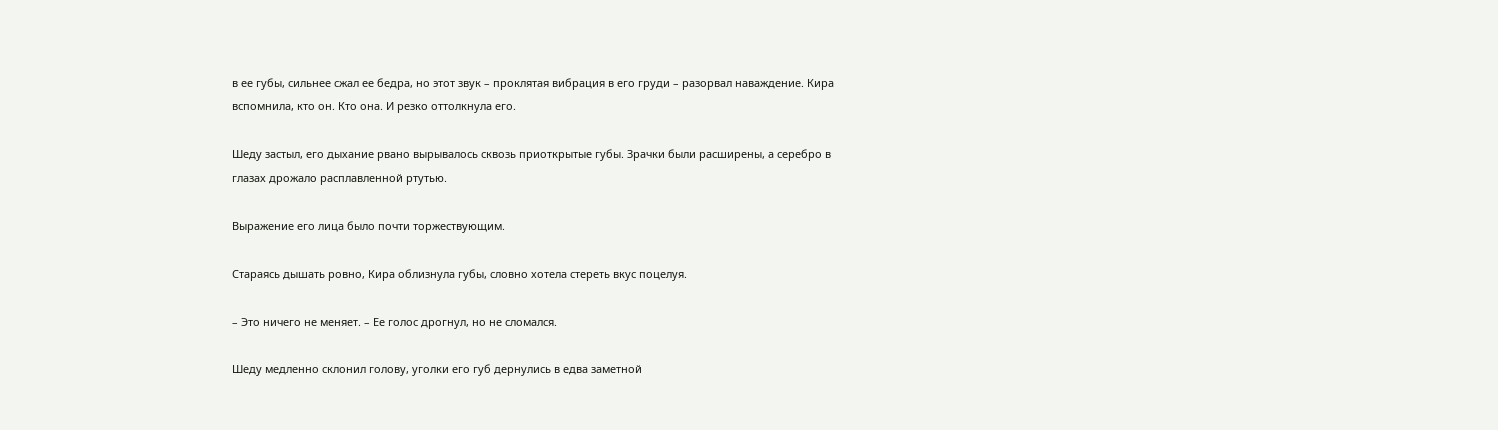в ее губы, сильнее сжал ее бедра, но этот звук – проклятая вибрация в его груди – разорвал наваждение. Кира вспомнила, кто он. Кто она. И резко оттолкнула его.

Шеду застыл, его дыхание рвано вырывалось сквозь приоткрытые губы. Зрачки были расширены, а серебро в глазах дрожало расплавленной ртутью.

Выражение его лица было почти торжествующим.

Стараясь дышать ровно, Кира облизнула губы, словно хотела стереть вкус поцелуя.

– Это ничего не меняет. – Ее голос дрогнул, но не сломался.

Шеду медленно склонил голову, уголки его губ дернулись в едва заметной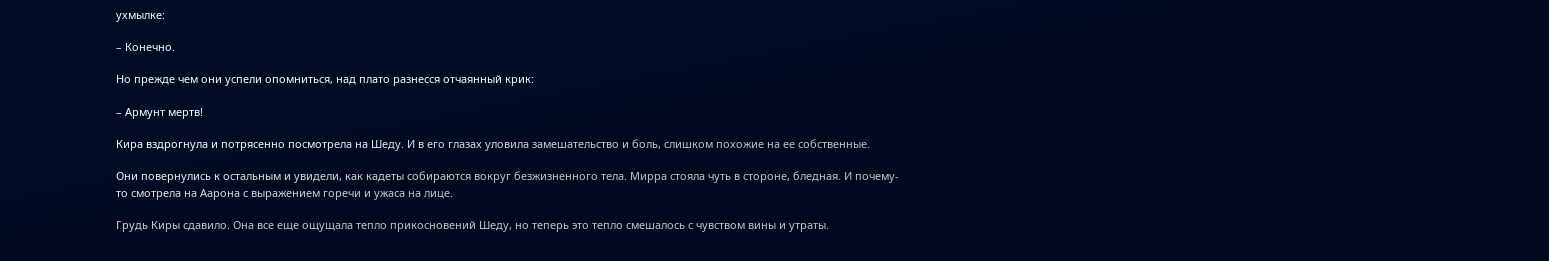ухмылке:

– Конечно.

Но прежде чем они успели опомниться, над плато разнесся отчаянный крик:

– Армунт мертв!

Кира вздрогнула и потрясенно посмотрела на Шеду. И в его глазах уловила замешательство и боль, слишком похожие на ее собственные.

Они повернулись к остальным и увидели, как кадеты собираются вокруг безжизненного тела. Мирра стояла чуть в стороне, бледная. И почему-то смотрела на Аарона с выражением горечи и ужаса на лице.

Грудь Киры сдавило. Она все еще ощущала тепло прикосновений Шеду, но теперь это тепло смешалось с чувством вины и утраты.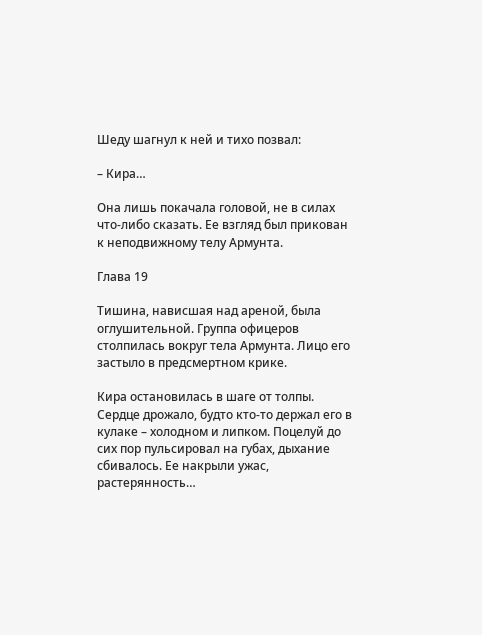Шеду шагнул к ней и тихо позвал:

– Кира…

Она лишь покачала головой, не в силах что-либо сказать. Ее взгляд был прикован к неподвижному телу Армунта.

Глава 19

Тишина, нависшая над ареной, была оглушительной. Группа офицеров столпилась вокруг тела Армунта. Лицо его застыло в предсмертном крике.

Кира остановилась в шаге от толпы. Сердце дрожало, будто кто-то держал его в кулаке – холодном и липком. Поцелуй до сих пор пульсировал на губах, дыхание сбивалось. Ее накрыли ужас, растерянность…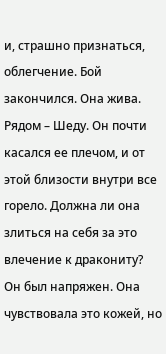и, страшно признаться, облегчение. Бой закончился. Она жива. Рядом – Шеду. Он почти касался ее плечом, и от этой близости внутри все горело. Должна ли она злиться на себя за это влечение к дракониту? Он был напряжен. Она чувствовала это кожей, но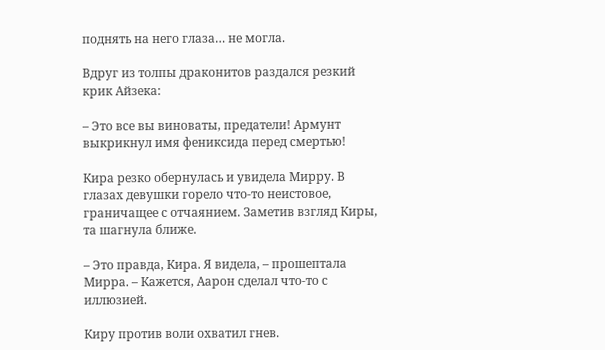поднять на него глаза… не могла.

Вдруг из толпы драконитов раздался резкий крик Айзека:

– Это все вы виноваты, предатели! Армунт выкрикнул имя фениксида перед смертью!

Кира резко обернулась и увидела Мирру. В глазах девушки горело что-то неистовое, граничащее с отчаянием. Заметив взгляд Киры, та шагнула ближе.

– Это правда, Кира. Я видела, – прошептала Мирра. – Кажется, Аарон сделал что-то с иллюзией.

Киру против воли охватил гнев.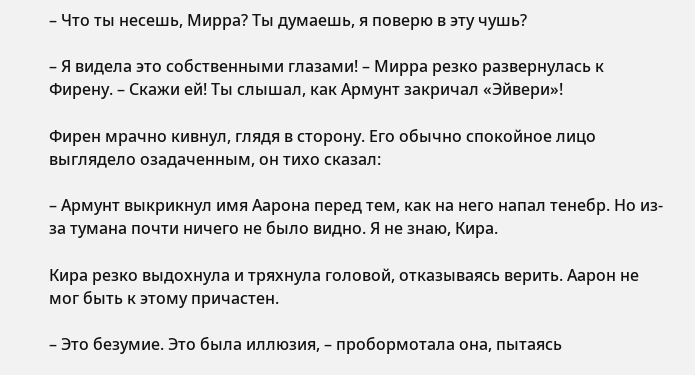– Что ты несешь, Мирра? Ты думаешь, я поверю в эту чушь?

– Я видела это собственными глазами! – Мирра резко развернулась к Фирену. – Скажи ей! Ты слышал, как Армунт закричал «Эйвери»!

Фирен мрачно кивнул, глядя в сторону. Его обычно спокойное лицо выглядело озадаченным, он тихо сказал:

– Армунт выкрикнул имя Аарона перед тем, как на него напал тенебр. Но из-за тумана почти ничего не было видно. Я не знаю, Кира.

Кира резко выдохнула и тряхнула головой, отказываясь верить. Аарон не мог быть к этому причастен.

– Это безумие. Это была иллюзия, – пробормотала она, пытаясь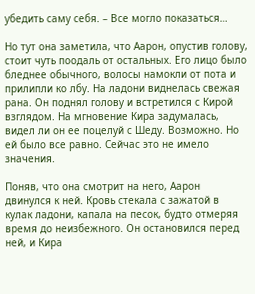убедить саму себя. – Все могло показаться…

Но тут она заметила, что Аарон, опустив голову, стоит чуть поодаль от остальных. Его лицо было бледнее обычного, волосы намокли от пота и прилипли ко лбу. На ладони виднелась свежая рана. Он поднял голову и встретился с Кирой взглядом. На мгновение Кира задумалась, видел ли он ее поцелуй с Шеду. Возможно. Но ей было все равно. Сейчас это не имело значения.

Поняв, что она смотрит на него, Аарон двинулся к ней. Кровь стекала с зажатой в кулак ладони, капала на песок, будто отмеряя время до неизбежного. Он остановился перед ней, и Кира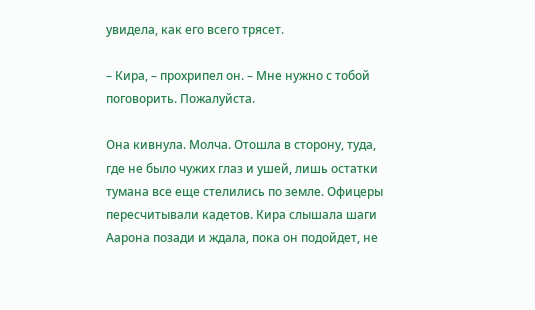увидела, как его всего трясет.

– Кира, – прохрипел он. – Мне нужно с тобой поговорить. Пожалуйста.

Она кивнула. Молча. Отошла в сторону, туда, где не было чужих глаз и ушей, лишь остатки тумана все еще стелились по земле. Офицеры пересчитывали кадетов. Кира слышала шаги Аарона позади и ждала, пока он подойдет, не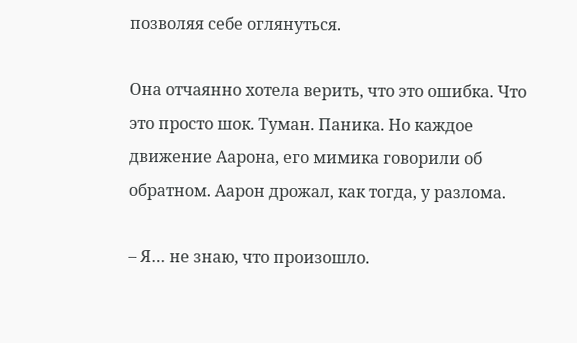позволяя себе оглянуться.

Она отчаянно хотела верить, что это ошибка. Что это просто шок. Туман. Паника. Но каждое движение Аарона, его мимика говорили об обратном. Аарон дрожал, как тогда, у разлома.

– Я… не знаю, что произошло.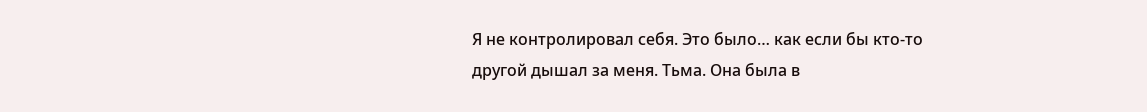Я не контролировал себя. Это было… как если бы кто-то другой дышал за меня. Тьма. Она была в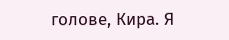голове, Кира. Я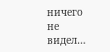ничего не видел…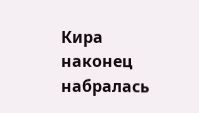Кира наконец набралась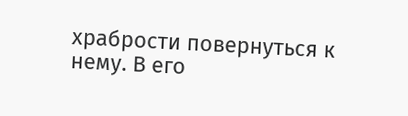храбрости повернуться к нему. В его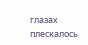глазах плескалось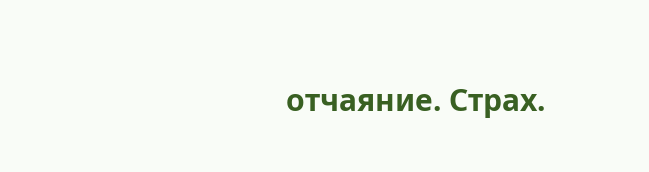отчаяние. Страх.